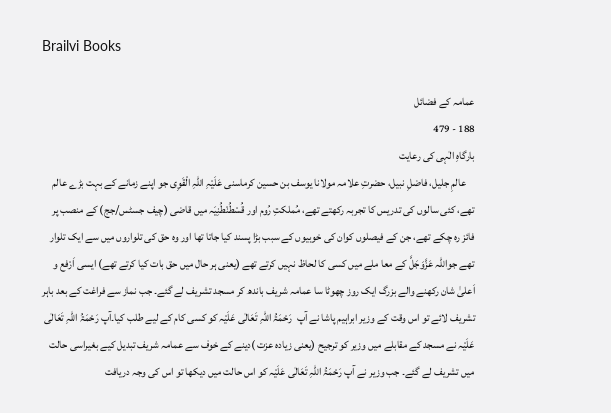Brailvi Books

عمامہ کے فضائل
188 - 479
بارگاہِ الٰہی کی رعایت
    عالمِ جلیل، فاضلِ نبیل، حضرتِ علامہ مولانا یوسف بن حسین کرماسنی عَلَیْہِ اللہِ الْقَوِی جو اپنے زمانے کے بہت بڑے عالم تھے، کئی سالوں کی تدریس کا تجربہ رکھتے تھے، مُملکتِ رُوم اور قُسْطُنْطُنِیَہ میں قاضی (چیف جسٹس/جج) کے منصب پر فائز رہ چکے تھے، جن کے فیصلوں کوان کی خوبیوں کے سبب بڑا پسند کیا جاتا تھا اور وہ حق کی تلواروں میں سے ایک تلوار تھے جواللہ عَزَّوَجَلَّ کے معا ملے میں کسی کا لحاظ نہیں کرتے تھے (یعنی ہر حال میں حق بات کیا کرتے تھے) ایسی اَرْفع و اَعلیٰ شان رکھنے والے بزرگ ایک روز چھوٹا سا عمامہ شریف باندھ کر مسجد تشریف لے گئے۔ جب نماز سے فراغت کے بعد باہر تشریف لائے تو اس وقت کے وزیر ابراہیم پاشا نے آپ  رَحْمَۃُ اللہِ تَعَالٰی عَلَیْہ کو کسی کام کے لیے طلب کیا۔آپ رَحْمَۃُ اللہِ تَعَالٰی عَلَیْہ نے مسجد کے مقابلے میں وزیر کو ترجیح (یعنی زیادہ عزت )دینے کے خوف سے عمامہ شریف تبدیل کیے بغیراسی حالت میں تشریف لے گئے۔ جب وزیر نے آپ رَحْمَۃُ اللہِ تَعَالٰی عَلَیْہ کو اس حالت میں دیکھا تو اس کی وجہ دریافت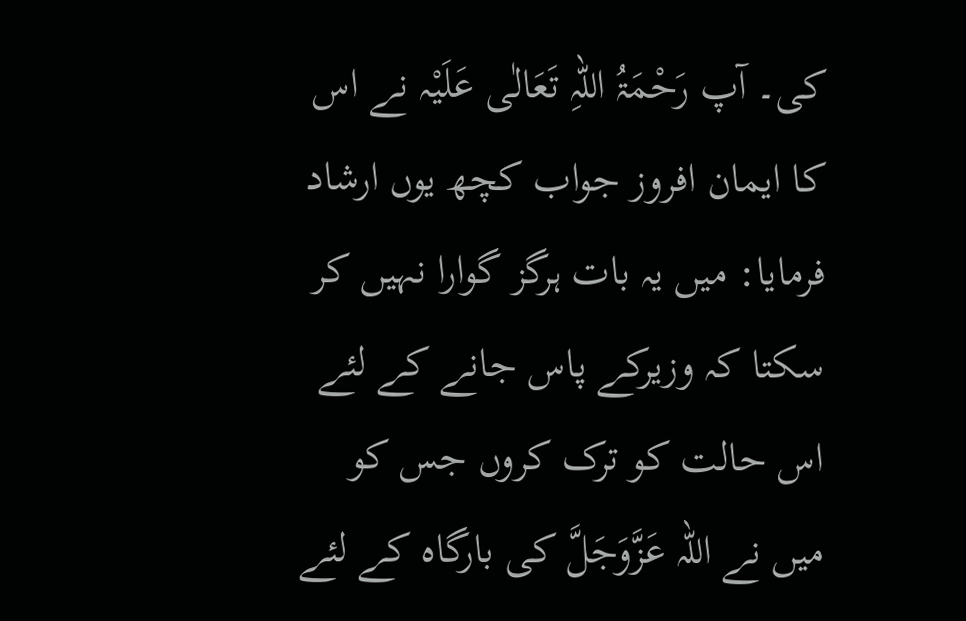کی۔ آپ رَحْمَۃُ اللہِ تَعَالٰی عَلَیْہ نے اس کا ایمان افروز جواب کچھ یوں ارشاد فرمایا: میں یہ بات ہرگز گوارا نہیں کر سکتا کہ وزیرکے پاس جانے کے لئے اس حالت کو ترک کروں جس کو میں نے اللہ عَزَّوَجَلَّ کی بارگاہ کے لئے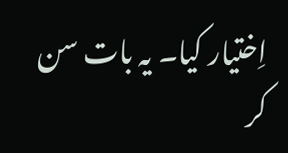اِختیار کیا۔ یہ بات سن کر